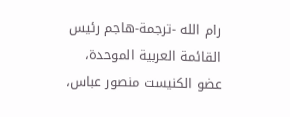رام الله -ترجمة-هاجم رئيس القائمة العربية الموحدة، عضو الكنيست منصور عباس،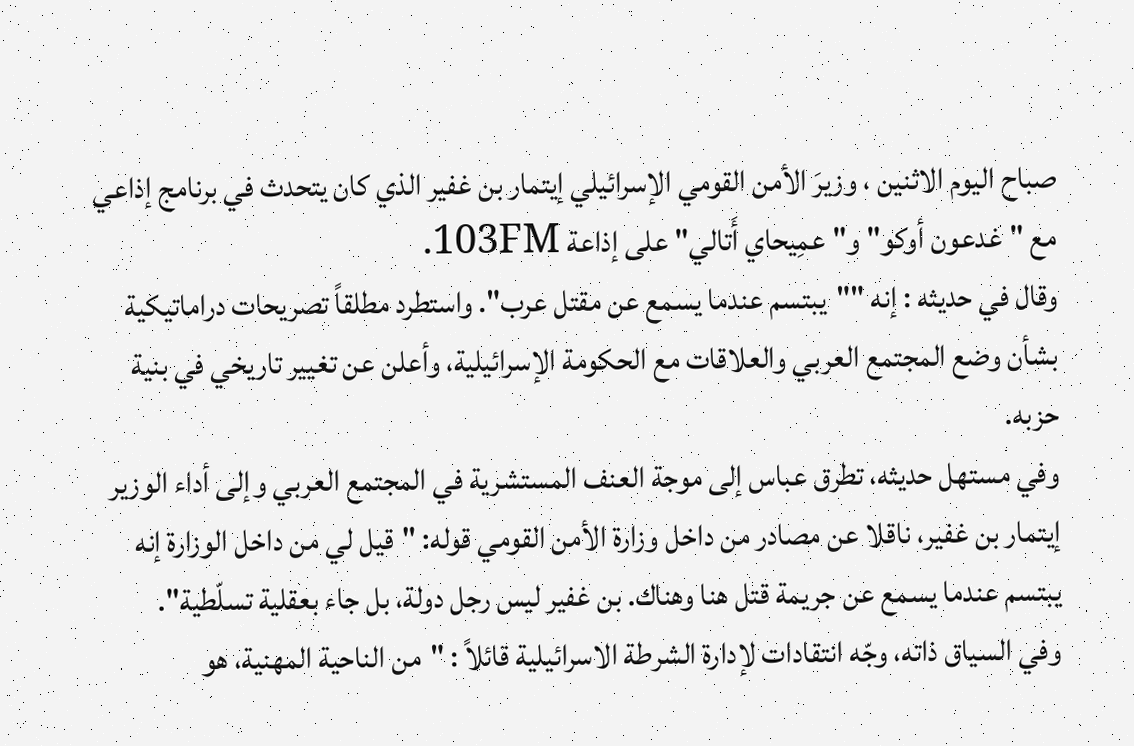صباح اليوم الاثنين ، وزيرَ الأمن القومي الإسرائيلي إيتمار بن غفير الذي كان يتحدث في برنامج إذاعي مع "غدعون أوكو" و"عمِيحاي أَتالي" على إذاعة 103FM.
وقال في حديثه : إنه ""يبتسم عندما يسمع عن مقتل عرب". واستطرد مطلقاً تصريحات دراماتيكية بشأن وضع المجتمع العربي والعلاقات مع الحكومة الإسرائيلية، وأعلن عن تغيير تاريخي في بنية حزبه.
وفي مستهل حديثه، تطرق عباس إلى موجة العنف المستشرية في المجتمع العربي وإلى أداء الوزير إيتمار بن غفير، ناقلا عن مصادر من داخل وزارة الأمن القومي قوله: "قيل لي من داخل الوزارة إنه يبتسم عندما يسمع عن جريمة قتل هنا وهناك. بن غفير ليس رجل دولة، بل جاء بعقلية تسلّطية".
وفي السياق ذاته، وجّه انتقادات لإدارة الشرطة الاسرائيلية قائلاً : "من الناحية المهنية، هو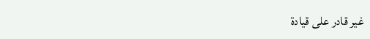غير قادر على قيادة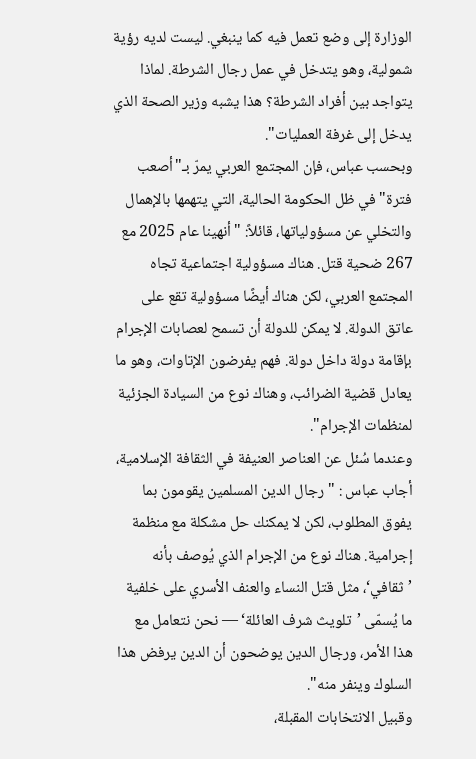الوزارة إلى وضع تعمل فيه كما ينبغي. ليست لديه رؤية شمولية، وهو يتدخل في عمل رجال الشرطة. لماذا يتواجد بين أفراد الشرطة؟ هذا يشبه وزير الصحة الذي يدخل إلى غرفة العمليات".
وبحسب عباس، فإن المجتمع العربي يمرّ بـ"أصعب فترة" في ظل الحكومة الحالية، التي يتهمها بالإهمال والتخلي عن مسؤولياتها، قائلاً: "أنهينا عام 2025 مع 267 ضحية قتل. هناك مسؤولية اجتماعية تجاه المجتمع العربي، لكن هناك أيضًا مسؤولية تقع على عاتق الدولة. لا يمكن للدولة أن تسمح لعصابات الإجرام بإقامة دولة داخل دولة. فهم يفرضون الإتاوات، وهو ما يعادل قضية الضرائب، وهناك نوع من السيادة الجزئية لمنظمات الإجرام".
وعندما سُئل عن العناصر العنيفة في الثقافة الإسلامية، أجاب عباس : "رجال الدين المسلمين يقومون بما يفوق المطلوب، لكن لا يمكنك حل مشكلة مع منظمة إجرامية. هناك نوع من الإجرام الذي يُوصف بأنه ’ثقافي‘، مثل قتل النساء والعنف الأسري على خلفية ما يُسمّى ’تلويث شرف العائلة‘ — نحن نتعامل مع هذا الأمر، ورجال الدين يوضحون أن الدين يرفض هذا السلوك وينفر منه".
وقبيل الانتخابات المقبلة،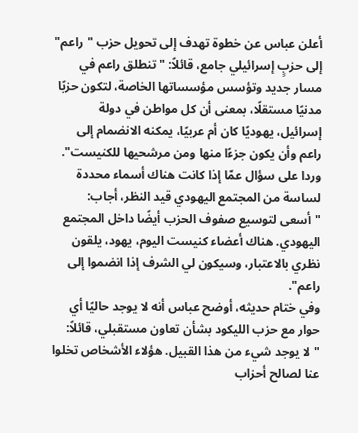أعلن عباس عن خطوة تهدف إلى تحويل حزب "راعم" إلى حزبٍ إسرائيلي جامع، قائلاً: "تنطلق راعم في مسار جديد وتؤسس مؤسساتها الخاصة، لتكون حزبًا مدنيًا مستقلًا، بمعنى أن كل مواطن في دولة إسرائيل، يهوديًا كان أم عربيًا، يمكنه الانضمام إلى راعم وأن يكون جزءًا منها ومن مرشحيها للكنيست".
وردا على سؤال عمّا إذا كانت هناك أسماء محددة لساسة من المجتمع اليهودي قيد النظر، أجاب: "أسعى لتوسيع صفوف الحزب أيضًا داخل المجتمع اليهودي. هناك أعضاء كنيست اليوم، يهود، يلقون نظري بالاعتبار، وسيكون لي الشرف إذا انضموا إلى راعم".
وفي ختام حديثه، أوضح عباس أنه لا يوجد حاليًا أي حوار مع حزب الليكود بشأن تعاون مستقبلي، قائلاً: "لا يوجد شيء من هذا القبيل. هؤلاء الأشخاص تخلوا عنا لصالح أحزاب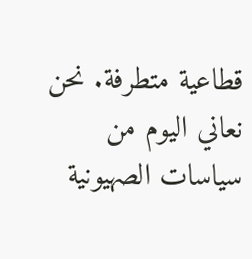قطاعية متطرفة. نحن نعاني اليوم من سياسات الصهيونية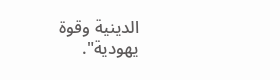الدينية وقوة يهودية".